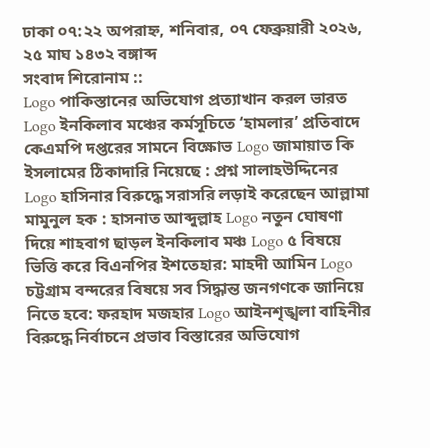ঢাকা ০৭:২২ অপরাহ্ন, শনিবার, ০৭ ফেব্রুয়ারী ২০২৬, ২৫ মাঘ ১৪৩২ বঙ্গাব্দ
সংবাদ শিরোনাম ::
Logo পাকিস্তানের অভিযোগ প্রত্যাখান করল ভারত Logo ইনকিলাব মঞ্চের কর্মসূচিতে ‘হামলার’ প্রতিবাদে কেএমপি দপ্তরের সামনে বিক্ষোভ Logo জামায়াত কি ইসলামের ঠিকাদারি নিয়েছে : প্রশ্ন সালাহউদ্দিনের Logo হাসিনার বিরুদ্ধে সরাসরি লড়াই করেছেন আল্লামা মামুনুল হক : হাসনাত আব্দুল্লাহ Logo নতুন ঘোষণা দিয়ে শাহবাগ ছাড়ল ইনকিলাব মঞ্চ Logo ৫ বিষয়ে ভিত্তি করে বিএনপির ইশতেহার: মাহদী আমিন Logo চট্টগ্রাম বন্দরের বিষয়ে সব সিদ্ধান্ত জনগণকে জানিয়ে নিতে হবে: ফরহাদ মজহার Logo আইনশৃঙ্খলা বাহিনীর বিরুদ্ধে নির্বাচনে প্রভাব বিস্তারের অভিযোগ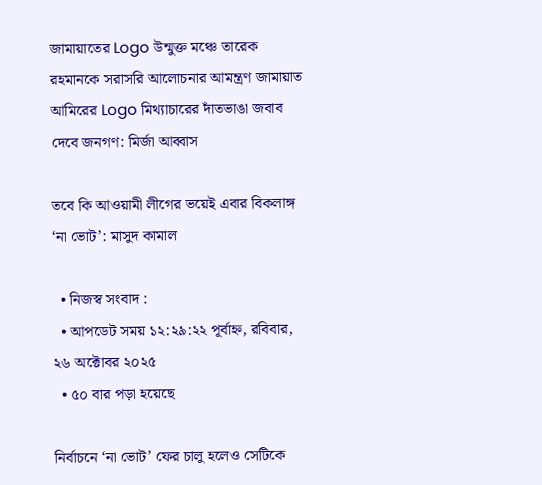জামায়াতের Logo উন্মুক্ত মঞ্চে তারেক রহমানকে সরাসরি আলোচনার আমন্ত্রণ জামায়াত আমিরের Logo মিথ্যাচারের দাঁতভাঙা জবাব দেবে জনগণ: মির্জা আব্বাস

তবে কি আওয়ামী লীগের ভয়েই এবার বিকলাঙ্গ ‘না ভোট’: মাসুদ কামাল

  • নিজস্ব সংবাদ :
  • আপডেট সময় ১২:২৯:২২ পূর্বাহ্ন, রবিবার, ২৬ অক্টোবর ২০২৫
  • ৫০ বার পড়া হয়েছে

নির্বাচনে ‘না ভোট’ ফের চালু হলেও সেটিকে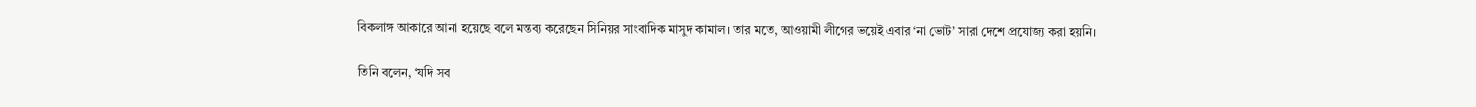বিকলাঙ্গ আকারে আনা হয়েছে বলে মন্তব্য করেছেন সিনিয়র সাংবাদিক মাসুদ কামাল। তার মতে, আওয়ামী লীগের ভয়েই এবার ‘না ভোট’ সারা দেশে প্রযোজ্য করা হয়নি।

তিনি বলেন, ‘যদি সব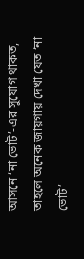আসনে ‘না ভোট’-এর সুযোগ থাকত, তাহলে অনেক জায়গায় দেখা যেত ‘না ভোট’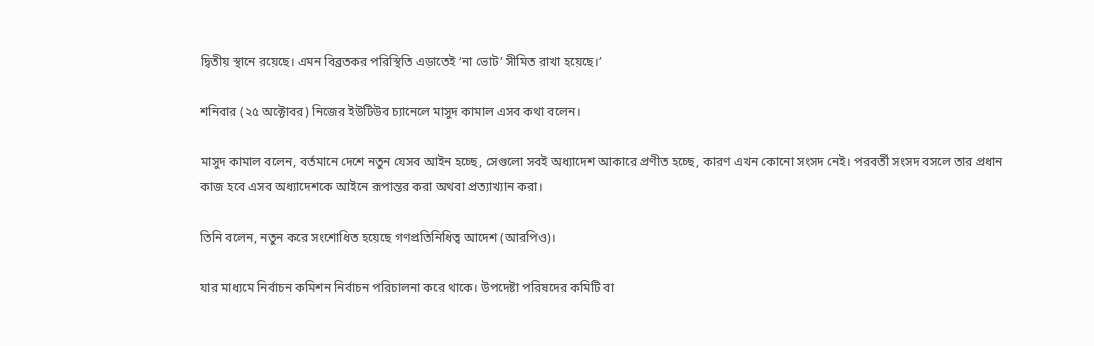দ্বিতীয় স্থানে রয়েছে। এমন বিব্রতকর পরিস্থিতি এড়াতেই ‘না ভোট’ সীমিত রাখা হয়েছে।’

শনিবার (২৫ অক্টোবর) নিজের ইউটিউব চ্যানেলে মাসুদ কামাল এসব কথা বলেন।

মাসুদ কামাল বলেন, বর্তমানে দেশে নতুন যেসব আইন হচ্ছে, সেগুলো সবই অধ্যাদেশ আকারে প্রণীত হচ্ছে, কারণ এখন কোনো সংসদ নেই। পরবর্তী সংসদ বসলে তার প্রধান কাজ হবে এসব অধ্যাদেশকে আইনে রূপান্তর করা অথবা প্রত্যাখ্যান করা।

তিনি বলেন, নতুন করে সংশোধিত হয়েছে গণপ্রতিনিধিত্ব আদেশ (আরপিও)।

যার মাধ্যমে নির্বাচন কমিশন নির্বাচন পরিচালনা করে থাকে। উপদেষ্টা পরিষদের কমিটি বা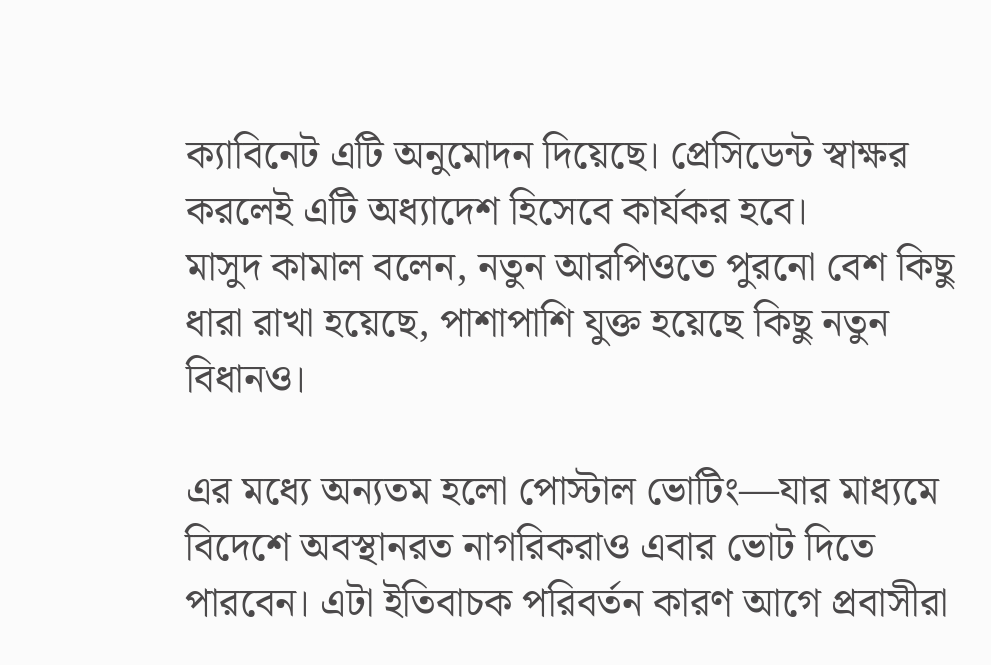ক্যাবিনেট এটি অনুমোদন দিয়েছে। প্রেসিডেন্ট স্বাক্ষর করলেই এটি অধ্যাদেশ হিসেবে কার্যকর হবে।
মাসুদ কামাল বলেন, নতুন আরপিওতে পুরনো বেশ কিছু ধারা রাখা হয়েছে, পাশাপাশি যুক্ত হয়েছে কিছু নতুন বিধানও।

এর মধ্যে অন্যতম হলো পোস্টাল ভোটিং—যার মাধ্যমে বিদেশে অবস্থানরত নাগরিকরাও এবার ভোট দিতে পারবেন। এটা ইতিবাচক পরিবর্তন কারণ আগে প্রবাসীরা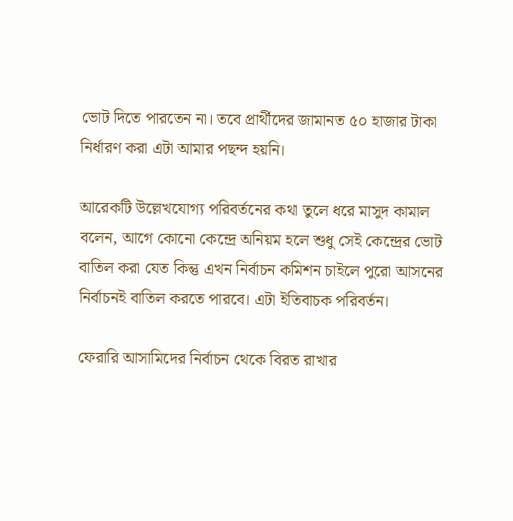ভোট দিতে পারতেন না। তবে প্রার্থীদের জামানত ৫০ হাজার টাকা নির্ধারণ করা এটা আমার পছন্দ হয়নি।

আরেকটি উল্লেখযোগ্য পরিবর্তনের কথা তুলে ধরে মাসুদ কামাল বলেন, আগে কোনো কেন্দ্রে অনিয়ম হলে শুধু সেই কেন্দ্রের ভোট বাতিল করা যেত কিন্তু এখন নির্বাচন কমিশন চাইলে পুরো আসনের নির্বাচনই বাতিল করতে পারবে। এটা ইতিবাচক পরিবর্তন।

ফেরারি আসামিদের নির্বাচন থেকে বিরত রাখার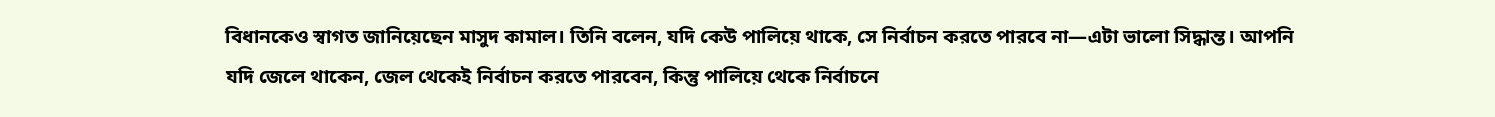বিধানকেও স্বাগত জানিয়েছেন মাসুদ কামাল। তিনি বলেন, যদি কেউ পালিয়ে থাকে, সে নির্বাচন করতে পারবে না—এটা ভালো সিদ্ধান্ত। আপনি যদি জেলে থাকেন, জেল থেকেই নির্বাচন করতে পারবেন, কিন্তু পালিয়ে থেকে নির্বাচনে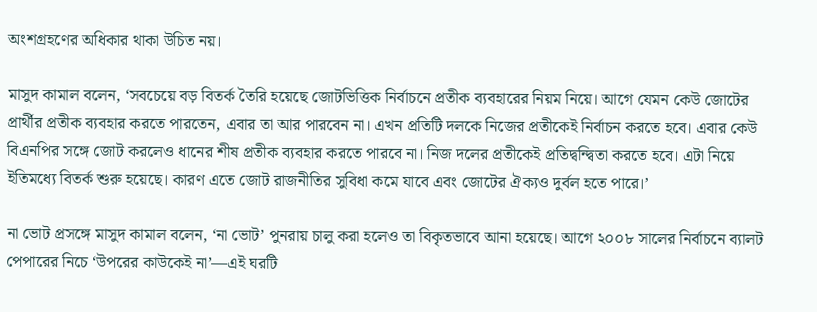অংশগ্রহণের অধিকার থাকা উচিত নয়।

মাসুদ কামাল বলেন, ‘সবচেয়ে বড় বিতর্ক তৈরি হয়েছে জোটভিত্তিক নির্বাচনে প্রতীক ব্যবহারের নিয়ম নিয়ে। আগে যেমন কেউ জোটের প্রার্থীর প্রতীক ব্যবহার করতে পারতেন, এবার তা আর পারবেন না। এখন প্রতিটি দলকে নিজের প্রতীকেই নির্বাচন করতে হবে। এবার কেউ বিএনপির সঙ্গে জোট করলেও ধানের শীষ প্রতীক ব্যবহার করতে পারবে না। নিজ দলের প্রতীকেই প্রতিদ্বন্দ্বিতা করতে হবে। এটা নিয়ে ইতিমধ্যে বিতর্ক শুরু হয়েছে। কারণ এতে জোট রাজনীতির সুবিধা কমে যাবে এবং জোটের ঐক্যও দুর্বল হতে পারে।’

না ভোট প্রসঙ্গে মাসুদ কামাল বলেন, ‘না ভোট’ পুনরায় চালু করা হলেও তা বিকৃতভাবে আনা হয়েছে। আগে ২০০৮ সালের নির্বাচনে ব্যালট পেপারের নিচে ‘উপরের কাউকেই না’—এই ঘরটি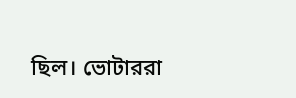ছিল। ভোটাররা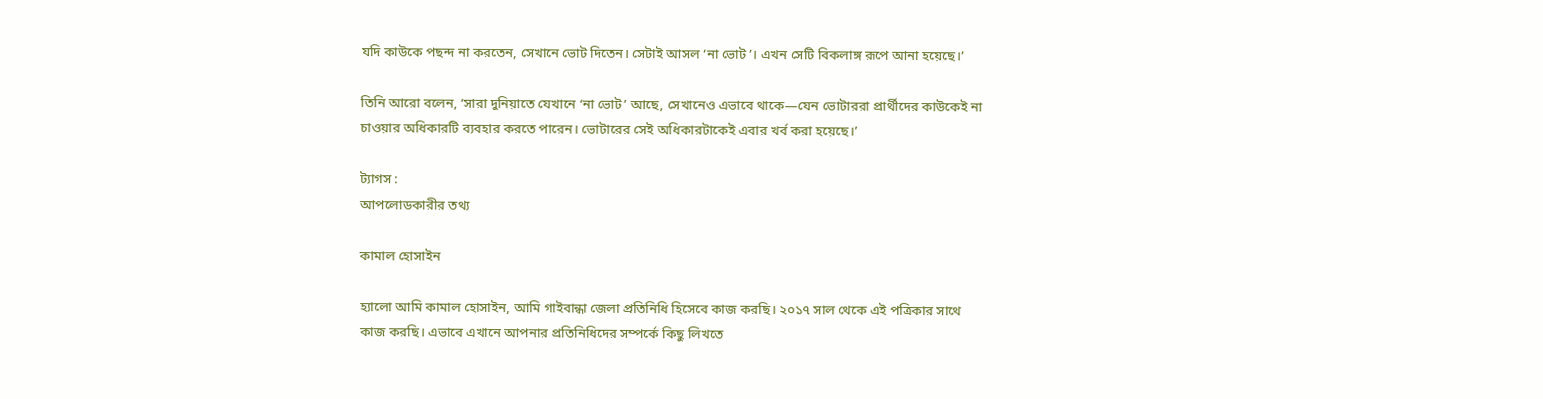যদি কাউকে পছন্দ না করতেন, সেখানে ভোট দিতেন। সেটাই আসল ‘না ভোট’। এখন সেটি বিকলাঙ্গ রূপে আনা হয়েছে।’

তিনি আরো বলেন, ‘সারা দুনিয়াতে যেখানে ‘না ভোট’ আছে, সেখানেও এভাবে থাকে—যেন ভোটাররা প্রার্থীদের কাউকেই না চাওয়ার অধিকারটি ব্যবহার করতে পারেন। ভোটারের সেই অধিকারটাকেই এবার খর্ব করা হয়েছে।’

ট্যাগস :
আপলোডকারীর তথ্য

কামাল হোসাইন

হ্যালো আমি কামাল হোসাইন, আমি গাইবান্ধা জেলা প্রতিনিধি হিসেবে কাজ করছি। ২০১৭ সাল থেকে এই পত্রিকার সাথে কাজ করছি। এভাবে এখানে আপনার প্রতিনিধিদের সম্পর্কে কিছু লিখতে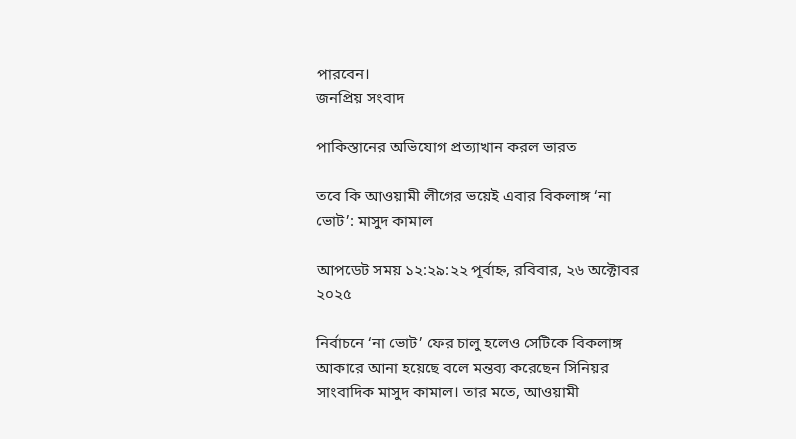পারবেন।
জনপ্রিয় সংবাদ

পাকিস্তানের অভিযোগ প্রত্যাখান করল ভারত

তবে কি আওয়ামী লীগের ভয়েই এবার বিকলাঙ্গ ‘না ভোট’: মাসুদ কামাল

আপডেট সময় ১২:২৯:২২ পূর্বাহ্ন, রবিবার, ২৬ অক্টোবর ২০২৫

নির্বাচনে ‘না ভোট’ ফের চালু হলেও সেটিকে বিকলাঙ্গ আকারে আনা হয়েছে বলে মন্তব্য করেছেন সিনিয়র সাংবাদিক মাসুদ কামাল। তার মতে, আওয়ামী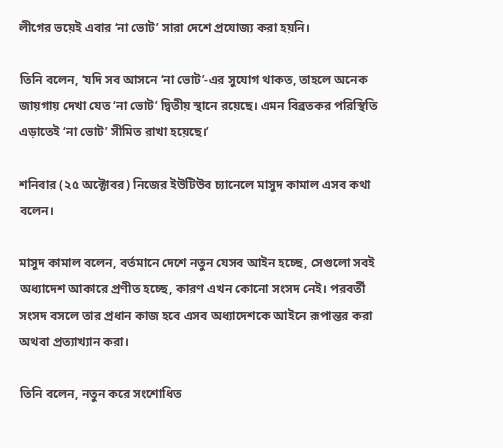লীগের ভয়েই এবার ‘না ভোট’ সারা দেশে প্রযোজ্য করা হয়নি।

তিনি বলেন, ‘যদি সব আসনে ‘না ভোট’-এর সুযোগ থাকত, তাহলে অনেক জায়গায় দেখা যেত ‘না ভোট’ দ্বিতীয় স্থানে রয়েছে। এমন বিব্রতকর পরিস্থিতি এড়াতেই ‘না ভোট’ সীমিত রাখা হয়েছে।’

শনিবার (২৫ অক্টোবর) নিজের ইউটিউব চ্যানেলে মাসুদ কামাল এসব কথা বলেন।

মাসুদ কামাল বলেন, বর্তমানে দেশে নতুন যেসব আইন হচ্ছে, সেগুলো সবই অধ্যাদেশ আকারে প্রণীত হচ্ছে, কারণ এখন কোনো সংসদ নেই। পরবর্তী সংসদ বসলে তার প্রধান কাজ হবে এসব অধ্যাদেশকে আইনে রূপান্তর করা অথবা প্রত্যাখ্যান করা।

তিনি বলেন, নতুন করে সংশোধিত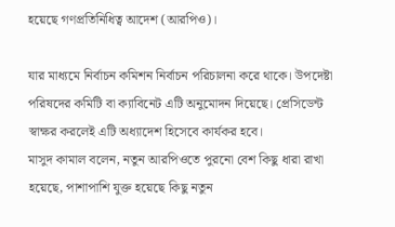হয়েছে গণপ্রতিনিধিত্ব আদেশ (আরপিও)।

যার মাধ্যমে নির্বাচন কমিশন নির্বাচন পরিচালনা করে থাকে। উপদেষ্টা পরিষদের কমিটি বা ক্যাবিনেট এটি অনুমোদন দিয়েছে। প্রেসিডেন্ট স্বাক্ষর করলেই এটি অধ্যাদেশ হিসেবে কার্যকর হবে।
মাসুদ কামাল বলেন, নতুন আরপিওতে পুরনো বেশ কিছু ধারা রাখা হয়েছে, পাশাপাশি যুক্ত হয়েছে কিছু নতুন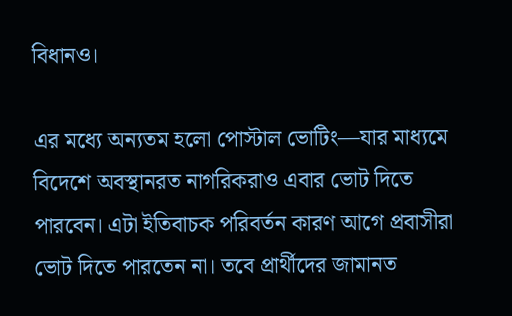বিধানও।

এর মধ্যে অন্যতম হলো পোস্টাল ভোটিং—যার মাধ্যমে বিদেশে অবস্থানরত নাগরিকরাও এবার ভোট দিতে পারবেন। এটা ইতিবাচক পরিবর্তন কারণ আগে প্রবাসীরা ভোট দিতে পারতেন না। তবে প্রার্থীদের জামানত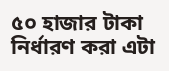৫০ হাজার টাকা নির্ধারণ করা এটা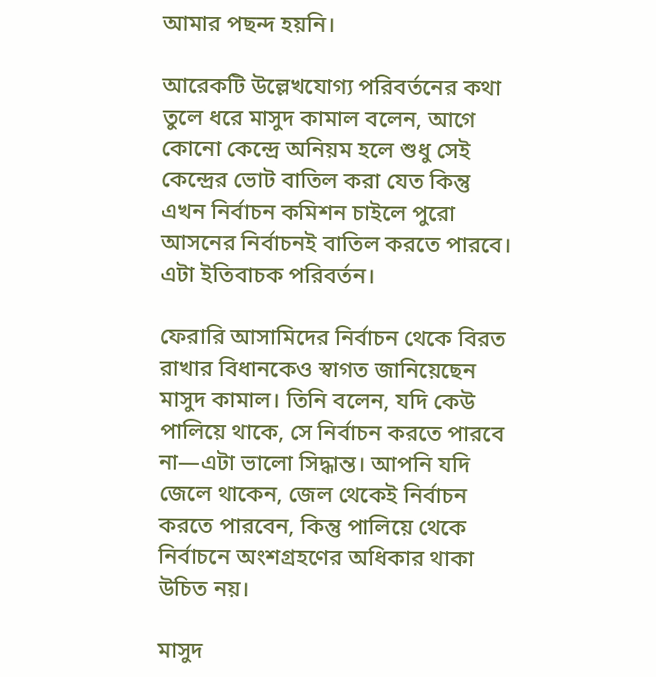আমার পছন্দ হয়নি।

আরেকটি উল্লেখযোগ্য পরিবর্তনের কথা তুলে ধরে মাসুদ কামাল বলেন, আগে কোনো কেন্দ্রে অনিয়ম হলে শুধু সেই কেন্দ্রের ভোট বাতিল করা যেত কিন্তু এখন নির্বাচন কমিশন চাইলে পুরো আসনের নির্বাচনই বাতিল করতে পারবে। এটা ইতিবাচক পরিবর্তন।

ফেরারি আসামিদের নির্বাচন থেকে বিরত রাখার বিধানকেও স্বাগত জানিয়েছেন মাসুদ কামাল। তিনি বলেন, যদি কেউ পালিয়ে থাকে, সে নির্বাচন করতে পারবে না—এটা ভালো সিদ্ধান্ত। আপনি যদি জেলে থাকেন, জেল থেকেই নির্বাচন করতে পারবেন, কিন্তু পালিয়ে থেকে নির্বাচনে অংশগ্রহণের অধিকার থাকা উচিত নয়।

মাসুদ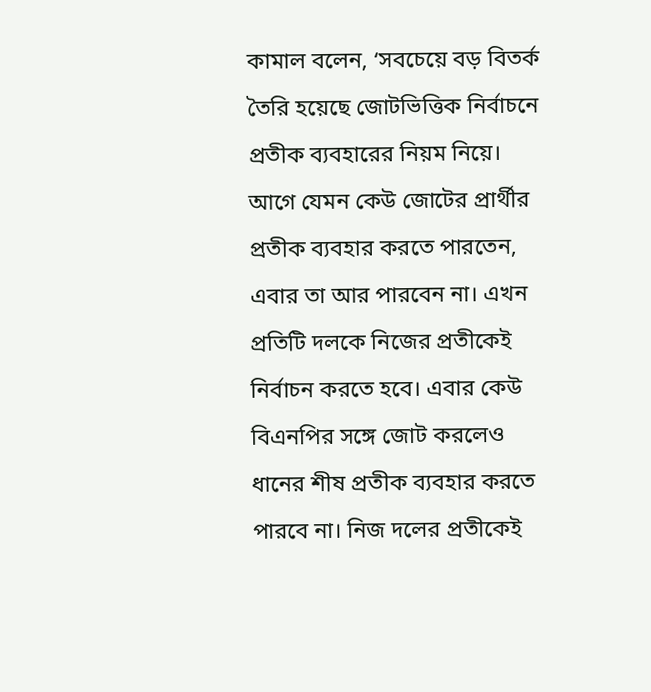কামাল বলেন, ‘সবচেয়ে বড় বিতর্ক তৈরি হয়েছে জোটভিত্তিক নির্বাচনে প্রতীক ব্যবহারের নিয়ম নিয়ে। আগে যেমন কেউ জোটের প্রার্থীর প্রতীক ব্যবহার করতে পারতেন, এবার তা আর পারবেন না। এখন প্রতিটি দলকে নিজের প্রতীকেই নির্বাচন করতে হবে। এবার কেউ বিএনপির সঙ্গে জোট করলেও ধানের শীষ প্রতীক ব্যবহার করতে পারবে না। নিজ দলের প্রতীকেই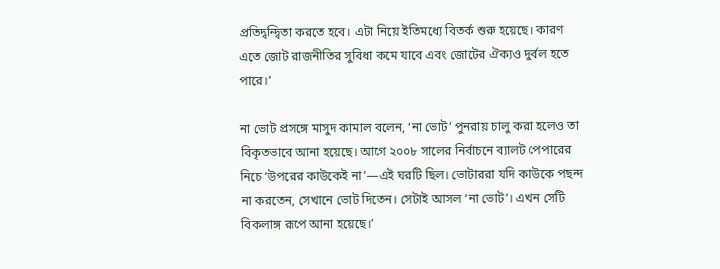প্রতিদ্বন্দ্বিতা করতে হবে। এটা নিয়ে ইতিমধ্যে বিতর্ক শুরু হয়েছে। কারণ এতে জোট রাজনীতির সুবিধা কমে যাবে এবং জোটের ঐক্যও দুর্বল হতে পারে।’

না ভোট প্রসঙ্গে মাসুদ কামাল বলেন, ‘না ভোট’ পুনরায় চালু করা হলেও তা বিকৃতভাবে আনা হয়েছে। আগে ২০০৮ সালের নির্বাচনে ব্যালট পেপারের নিচে ‘উপরের কাউকেই না’—এই ঘরটি ছিল। ভোটাররা যদি কাউকে পছন্দ না করতেন, সেখানে ভোট দিতেন। সেটাই আসল ‘না ভোট’। এখন সেটি বিকলাঙ্গ রূপে আনা হয়েছে।’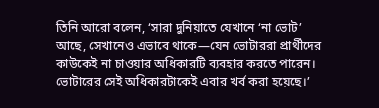তিনি আরো বলেন, ‘সারা দুনিয়াতে যেখানে ‘না ভোট’ আছে, সেখানেও এভাবে থাকে—যেন ভোটাররা প্রার্থীদের কাউকেই না চাওয়ার অধিকারটি ব্যবহার করতে পারেন। ভোটারের সেই অধিকারটাকেই এবার খর্ব করা হয়েছে।’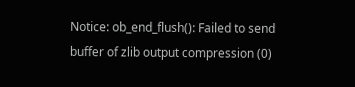Notice: ob_end_flush(): Failed to send buffer of zlib output compression (0)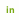in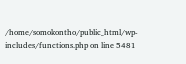/home/somokontho/public_html/wp-includes/functions.php on line 5481